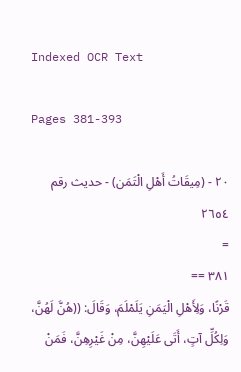Indexed OCR Text

Pages 381-393

٢٠ - (مِيقَاتُ أَهْلِ الْتَمَن) - حديث رقم ٢٦٥٤
=
٣٨١ ==
قَرْنًا، وَلِأَهْلِ الْيَمَنِ يَلَمْلَمَ، وَقَالَ: ((هُنَّ لَهُنَّ، وَلِكُلِّ آتٍ، أَتَى عَلَيْهِنَّ، مِنْ غَيْرِهِنَّ، فَمَنْ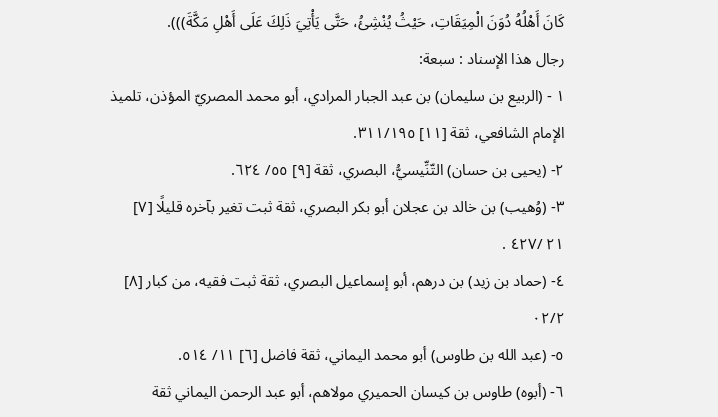كَانَ أَهْلُهُ دُوَنَ الْمِيَقَاتِ، حَيْثُ يُنْشِئُ، حَتَّى يَأْتِيَ ذَلِكَ عَلَى أَهْلِ مَكَّةَ))).
رجال هذا الإسناد : سبعة:
١ - (الربيع بن سليمان) بن عبد الجبار المرادي، أبو محمد المصريّ المؤذن، تلميذ
الإمام الشافعي، ثقة [١١] ٣١١/١٩٥.
٢- (يحيى بن حسان) التّنِّيسيُّ، البصري، ثقة [٩] ٥٥/ ٦٢٤.
٣- (وُهيب) بن خالد بن عجلان أبو بكر البصري، ثقة ثبت تغير بآخره قليلًا [٧]
٢١ /٤٢٧ .
٤- (حماد بن زيد) بن درهم، أبو إسماعيل البصري، ثقة ثبت فقيه، من كبار [٨]
٠٢/٢
٥- (عبد الله بن طاوس) أبو محمد اليماني، ثقة فاضل [٦] ١١/ ٥١٤.
٦- (أبوه) طاوس بن كيسان الحميري مولاهم، أبو عبد الرحمن اليماني ثقة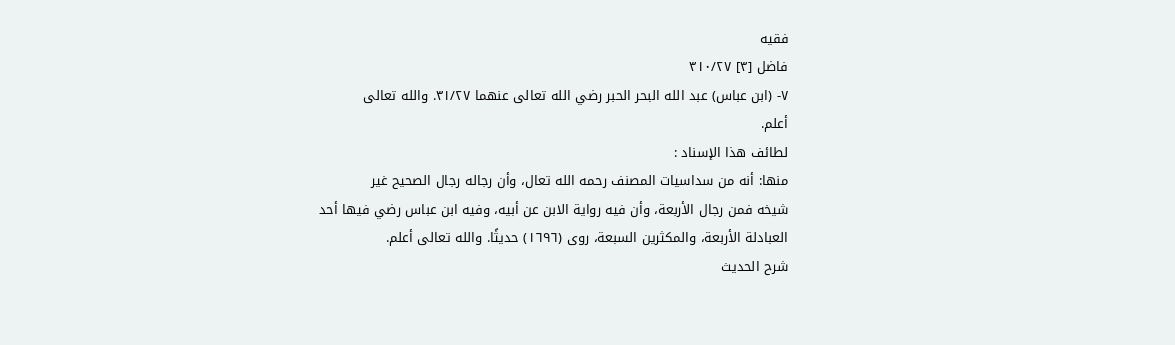فقيه
فاضل [٣] ٣١٠/٢٧
٧- (ابن عباس) عبد الله البحر الحبر رضي الله تعالى عنهما ٣١/٢٧. والله تعالى
أعلم.
لطائف هذا الإسناد :
منها: أنه من سداسيات المصنف رحمه الله تعال، وأن رجاله رجال الصحيح غير
شيخه فمن رجال الأربعة، وأن فيه رواية الابن عن أبيه، وفيه ابن عباس رضي فيها أحد
العبادلة الأربعة، والمكثرين السبعة، روى (١٦٩٦) حديثًا. والله تعالى أعلم.
شرح الحديث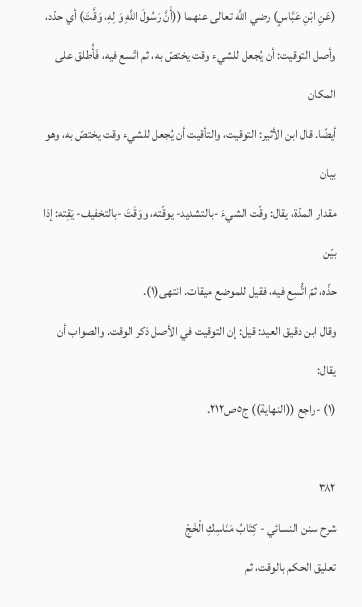(عَنِ ابْنِ عَبَّاسٍ) رضي اللَّه تعالى عنهما ((أَنَّ رَسُولَ اللَّهِ وَ لِهِ، وَقَّتَ) أي حدّد،
وأصل التوقيت: أن يُجعل للشيء وقت يختصّ به، ثم اتّسع فيه، فَأُطلق على المكان
أيضًا. قال ابن الأثير: التوقيت، والتأقيت أن يُجعل للشيء وقت يختصّ به، وهو بيان
مقدار المدّة، يقال: وقّت الشيءَ -بالتشديد- يوقّته، ووَقَتَ -بالتخفيف- يَقِته: إذا بيّن
حذّه، ثمّ اتُّسِع فيه، فقيل للموضع ميقات. انتهى(١).
وقال ابن دقيق العيد: قيل: إن التوقيت في الأصل ذكر الوقت. والصواب أن يقال:
(١) -راجع ((النهاية)) ج٥ص٢١٢.

٣٨٢
شرح سنن النسائي - كِتَابُ مَنَاسِكِ الْخَجْ
تعليق الحكم بالوقت، ثم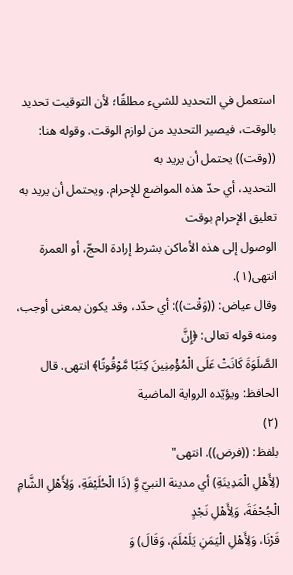استعمل في التحديد للشيء مطلقًا؛ لأن التوقيت تحديد
بالوقت، فيصير التحديد من لوازم الوقت. وقوله هنا: ((وقت)) يحتمل أن يريد به
التحديد، أي حدّ هذه المواضع للإحرام. ويحتمل أن يريد به تعليق الإحرام بوقت
الوصول إلى هذه الأماكن بشرط إرادة الحجّ، أو العمرة انتهى(١).
وقال عياض: ((وَقْت)): أي حدّد، وقد يكون بمعنى أوجب، ومنه قوله تعالى: ﴿إِنَّ
الصَّلَوَةَ كَانَتْ عَلَى الْمُؤْمِنِينَ كِتَبًا مَّوْقُوتًا﴾ انتهى. قال الحافظ: ويؤيّده الرواية الماضية
(٢)
بلفظ: ((فرض)). انتھی"
(لِأَهْلِ الْمَدِينَةِ) أي مدينة النبيّ وَِّ (ذَا الْحُلَيْفَةِ، وَلِأَهْلِ الشَّامِ الْجُحْفَةَ، وَلِأَهْلِ نَجْدٍ
قَرْنَا، وَلِأَهْلِ الْيَمَنِ يَلَمْلَمَ، وَقَالَ) وَ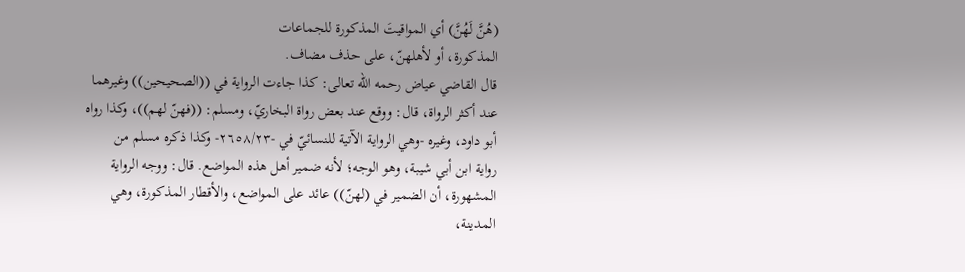(هُنَّ لَهُنَّ) أي المواقيتَ المذكورة للجماعات
المذكورة، أو لأهلهنّ، على حذف مضاف.
قال القاضي عياض رحمه الله تعالى: كذا جاءت الرواية في ((الصحيحين)) وغيرهما
عند أكثر الرواة، قال: ووقع عند بعض رواة البخاريّ، ومسلم: ((فهنّ لهم))، وكذا رواه
أبو داود، وغيره -وهي الرواية الآتية للنسائيّ في -٢٦٥٨/٢٣- وكذا ذكره مسلم من
رواية ابن أبي شيبة، وهو الوجه؛ لأنه ضمير أهل هذه المواضع. قال: ووجه الرواية
المشهورة، أن الضمير في (لهنّ)) عائد على المواضع، والأقطار المذكورة، وهي
المدينة،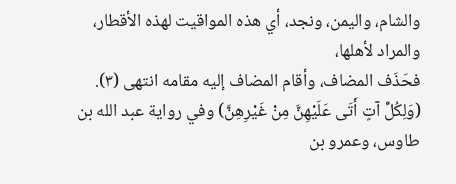والشام، واليمن، ونجد، أي هذه المواقيت لهذه الأقطار، والمراد لأهلها،
فحَذَف المضاف، وأقام المضاف إليه مقامه انتهى (٣).
(وَلِكُلِّ آتٍ أَتَى عَلَيْهِنَّ مِنْ غَیْرِهِنَّ) وفي رواية عبد الله بن طاوس، وعمرو بن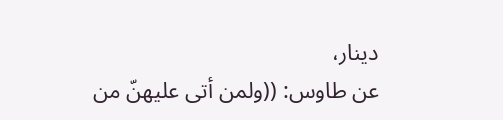دينار،
عن طاوس: ((ولمن أتى عليهنّ من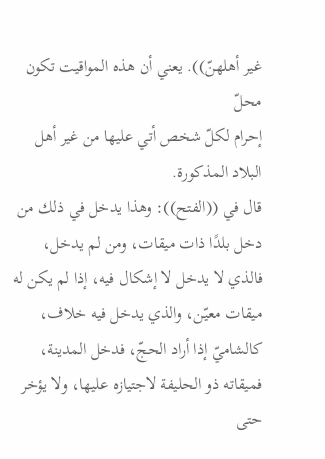غير أهلهنّ)). يعني أن هذه المواقيت تكون محلّ
إحرام لكلّ شخص أتي عليها من غير أهل البلاد المذكورة.
قال في ((الفتح)): وهذا يدخل في ذلك من دخل بلدًا ذات ميقات، ومن لم يدخل،
فالذي لا يدخل لا إشكال فيه، إذا لم يكن له ميقات معيّن، والذي يدخل فيه خلاف،
كالشاميّ إذا أراد الحجّ، فدخل المدينة، فميقاته ذو الحليفة لاجتيازه عليها، ولا يؤخر
حتى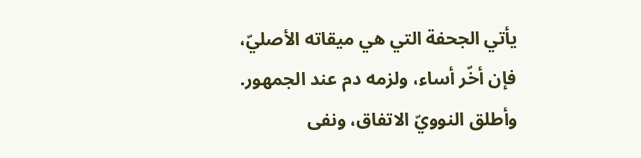يأتي الجحفة التي هي ميقاته الأصليّ، فإن أخّر أساء، ولزمه دم عند الجمهور.
وأطلق النوويّ الاتفاق، ونفى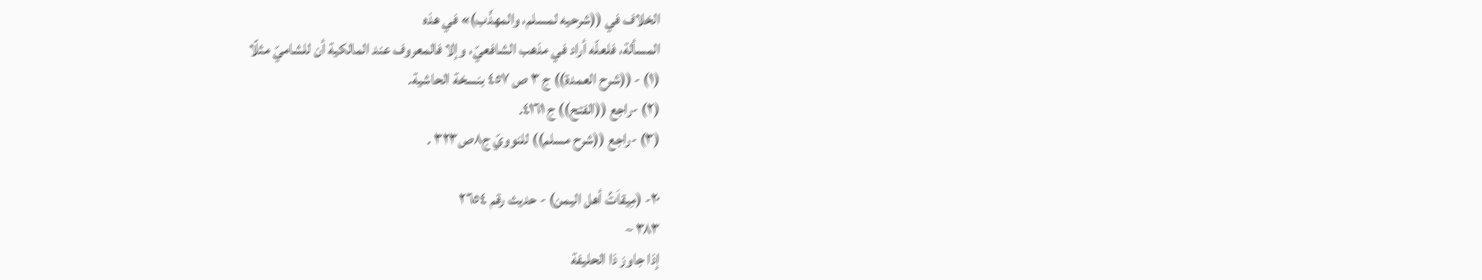الخلاف في ((شرحيه لمسلم، والمهذّب)» في هذه
المسألة، فلعلّه أراد في مذهب الشافعيّ، وإلا فالمعروف عند المالكية أن للشاميّ مثلًا
(١) - ((شرح العمدة)) ج ٣ ص ٤٥٧ بنسخة الحاشية.
(٢) -راجع ((الفتح)) ج ٤١٦١.
(٣) -راجع ((شرح مسلم)) للنوويّ ج٨ص٣٢٣ .

٢٠- (مِیقاَتُ أهل اليمن) - حدیث رقم ٢٦٥٤
٣٨٣ ~
إذا جاوز ذا الحليفة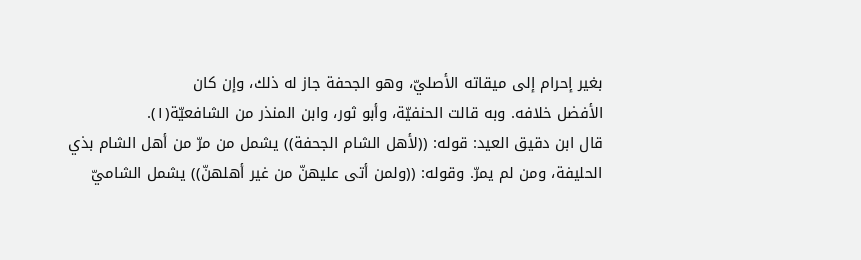بغير إحرام إلى ميقاته الأصليّ، وهو الجحفة جاز له ذلك، وإن كان
الأفضل خلافه. وبه قالت الحنفيّة، وأبو ثور، وابن المنذر من الشافعيّة(١).
قال ابن دقيق العيد: قوله: ((لأهل الشام الجحفة)) يشمل من مرّ من أهل الشام بذي
الحليفة، ومن لم يمرّ. وقوله: ((ولمن أتى عليهنّ من غير أهلهنّ)) يشمل الشاميّ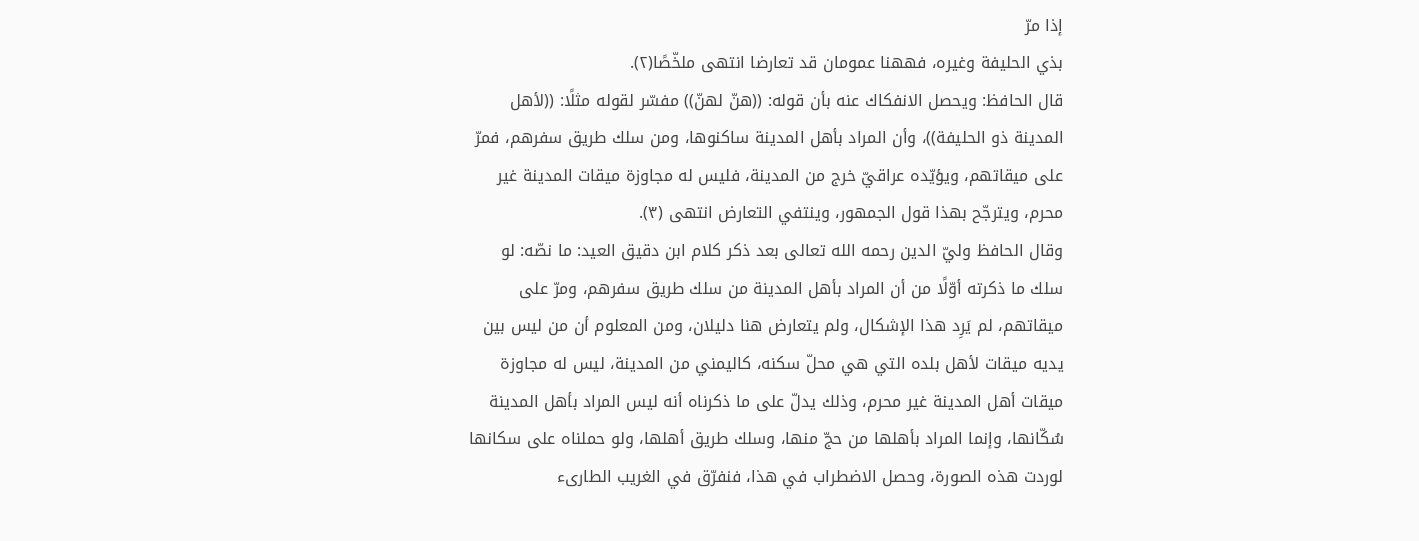إذا مرّ
بذي الحليفة وغيره، فههنا عمومان قد تعارضا انتهى ملخّصًا(٢).
قال الحافظ: ويحصل الانفكاك عنه بأن قوله: ((هنّ لهنّ)) مفسّر لقوله مثلًا: ((لأهل
المدينة ذو الحليفة))، وأن المراد بأهل المدينة ساكنوها، ومن سلك طريق سفرهم، فمرّ
على ميقاتهم، ويؤيّده عراقيّ خرج من المدينة، فليس له مجاوزة ميقات المدينة غير
محرم، ويترجّح بهذا قول الجمهور، وينتفي التعارض انتهى (٣).
وقال الحافظ وليّ الدين رحمه الله تعالى بعد ذكر كلام ابن دقيق العيد: ما نصّه: لو
سلك ما ذكرته أوّلًا من أن المراد بأهل المدينة من سلك طريق سفرهم، ومرّ على
ميقاتهم، لم يَرِد هذا الإشكال، ولم يتعارض هنا دليلان، ومن المعلوم أن من ليس بين
يديه ميقات لأهل بلده التي هي محلّ سكنه، كاليمني من المدينة، ليس له مجاوزة
ميقات أهل المدينة غير محرم، وذلك يدلّ على ما ذكرناه أنه ليس المراد بأهل المدينة
سُكّانها، وإنما المراد بأهلها من حجّ منها، وسلك طريق أهلها، ولو حملناه على سكانها
لوردت هذه الصورة، وحصل الاضطراب في هذا، فنفرّق في الغريب الطارىء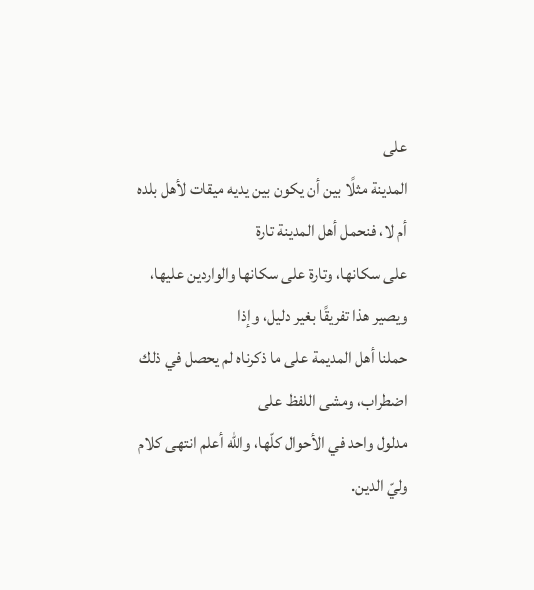على
المدينة مثلًا بين أن يكون بين يديه ميقات لأهل بلده أم لا، فنحمل أهل المدينة تارة
على سكانها، وتارة على سكانها والواردين عليها، ويصير هذا تفريقًا بغير دليل، وإذا
حملنا أهل المديمة على ما ذكرناه لم يحصل في ذلك اضطراب، ومشى اللفظ على
مدلول واحد في الأحوال كلّها، والله أعلم انتهى كلام وليّ الدين.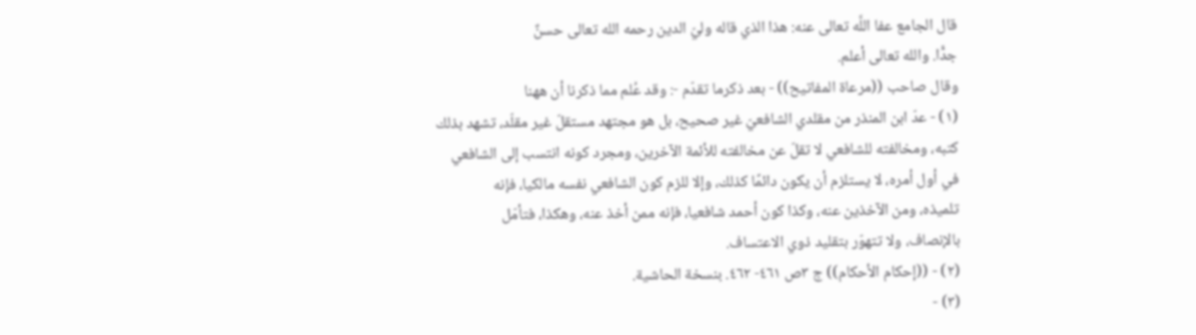قال الجامع عفا اللَّه تعالى عنه: هذا الذي قاله وليّ الدين رحمه الله تعالى حسنٌ
جدًّا. والله تعالى أعلم.
وقال صاحب ((مرعاة المفاتيح)) - بعد ذكرما تقدّم -: وقد عُلم مما ذكرنا أن ههنا
(١) - عدّ ابن المنذر من مقلدي الشافعيّ غير صحيح، بل هو مجتهد مستقلّ غير مقلّد، تشهد بذلك
كتبه، ومخالفته للشافعي لا تقلّ عن مخالفته للأئمة الآخرين، ومجرد كونه انتسب إلى الشافعي
في أول أمره، لا يستلزم أن يكون دائمًا كذلك، وإلا للزم كون الشافعي نفسه مالكيا، فإنه
تلميذه، ومن الآخذين عنه، وكذا كون أحمد شافعيا، فإنه ممن أخذ عنه، وهكذا، فتأمّل
بالإنصاف، ولا تتهوّر بتقليد ذوي الاعتساف.
(٢) - ((إحكام الأحكام)) ج ٣ص ٤٦١- ٤٦٢. بنسخة الحاشية.
(٣) -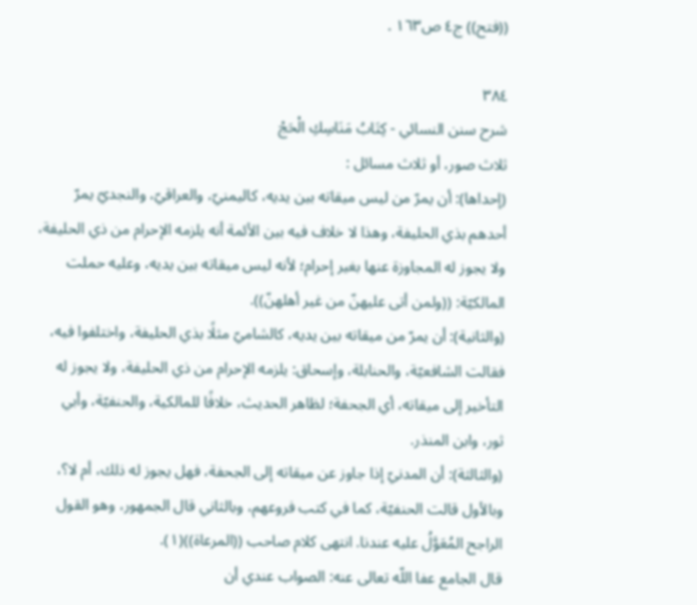((فتح)) ج٤ ص١٦٣ .

٣٨٤
شرح سنن النسائي - كِتَابُ مَنَاسِكِ الْحَجْ
ثلاث صور، أو ثلاث مسائل :
(إحداها): أن يمرّ من ليس ميقاته بين يديه، كاليمنيّ، والعراقيّ، والنجديّ يمرّ
أحدهم بذي الحليفة، وهذا لا خلاف فيه بين الأئمة أنه يلزمه الإحرام من ذي الحليفة،
ولا يجوز له المجاوزة عنها بغير إحرام؛ لأنه ليس ميقاته بين يديه، وعليه حملت
المالكيّة: ((ولمن أتى عليهنّ من غير أهلهنّ)).
(والثانية): أن يمرّ من ميقاته بين يديه، كالشاميّ مثلًا بذي الحليفة، واختلفوا فيه،
فقالت الشافعيّة، والحنابلة، وإسحاق: يلزمه الإحرام من ذي الحليفة، ولا يجوز له
التأخير إلى ميقاته، أي الجحفة؛ لظاهر الحديث، خلافًا للمالكية، والحنفيّة، وأبي
ثور، وابن المنذر.
(والثالثة): أن المدنيّ إذا جاوز عن ميقاته إلى الجحفة، فهل يجوز له ذلك، أم لا؟،
وبالأول قالت الحنفيّة، كما في كتب فروعهم، وبالثاني قال الجمهور، وهو القول
الراجح المُعَوَّلُ عليه عندنا. انتهى كلام صاحب ((المرعاة))(١).
قال الجامع عفا اللّه تعالى عنه: الصواب عندي أن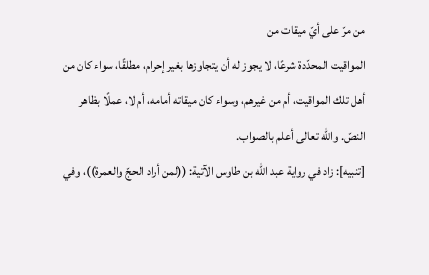من مرّ على أيّ ميقات من
المواقيت المحدّدة شرعًا، لا يجوز له أن يتجاوزها بغير إحرام، مطلقًا، سواء كان من
أهل تلك المواقيت، أم من غيرهم، وسواء كان ميقاته أمامه، أم لا، عملًا بظاهر
النصّ. والله تعالى أعلم بالصواب.
[تنبيه]: زاد في رواية عبد الله بن طاوس الآتية: ((لمن أراد الحجّ والعمرة))، وفي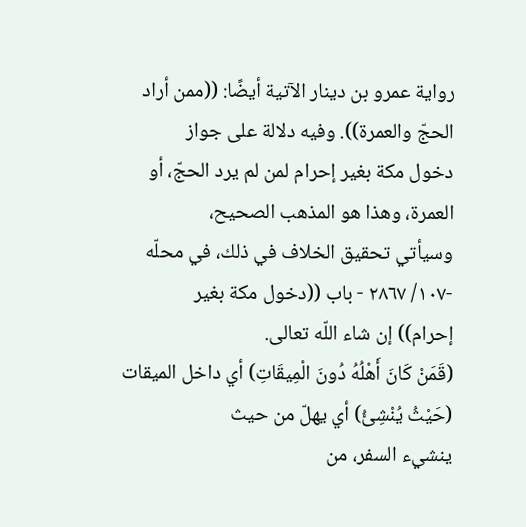رواية عمرو بن دينار الآتية أيضًا: ((ممن أراد الحجّ والعمرة)). وفيه دلالة على جواز
دخول مكة بغير إحرام لمن لم يرد الحجّ، أو العمرة، وهذا هو المذهب الصحيح،
وسيأتي تحقيق الخلاف في ذلك، في محلّه -١٠٧/ ٢٨٦٧ - باب ((دخول مكة بغير
إحرام)) إن شاء اللّه تعالى.
(قَمَنْ كَانَ أَهْلُهُ دُونَ الْمِيقَاتِ) أي داخل الميقات (حَيْثُ يُنْشِئُ) أي يهلّ من حيث
ينشيء السفر، من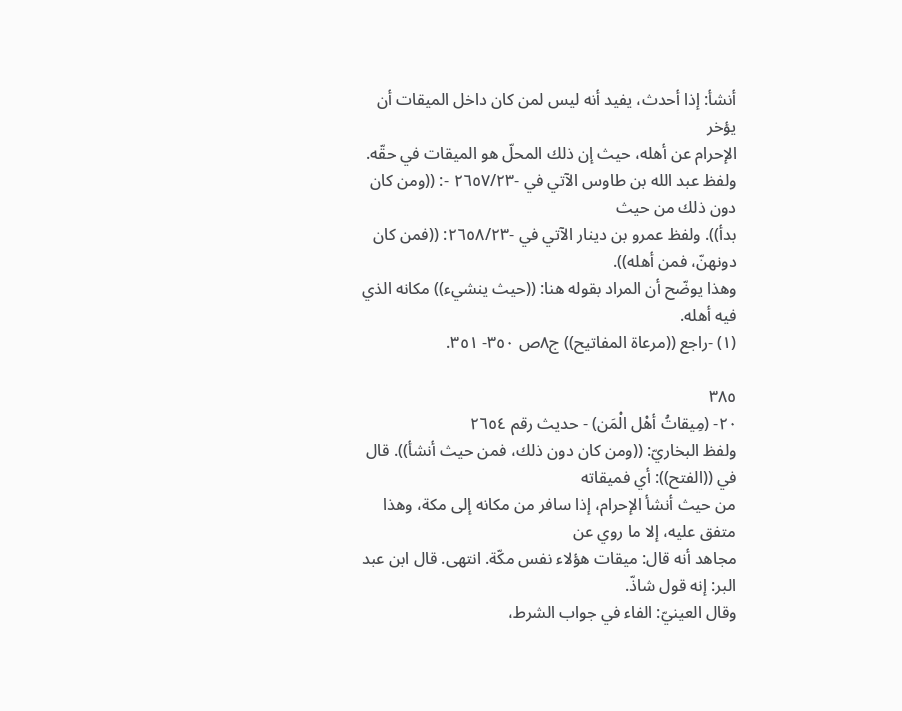أنشأ: إذا أحدث، يفيد أنه ليس لمن كان داخل الميقات أن يؤخر
الإحرام عن أهله، حيث إن ذلك المحلّ هو الميقات في حقّه.
ولفظ عبد الله بن طاوس الآتي في -٢٦٥٧/٢٣ -: ((ومن كان دون ذلك من حيث
بدأ)). ولفظ عمرو بن دينار الآتي في -٢٦٥٨/٢٣: ((فمن كان دونهنّ، فمن أهله)).
وهذا يوضّح أن المراد بقوله هنا: ((حيث ينشيء)) مكانه الذي فيه أهله.
(١) -راجع ((مرعاة المفاتيح)) ج٨ص ٣٥٠- ٣٥١.

٣٨٥
٢٠- (مِیقاتُ أهْل الْمَن) - حديث رقم ٢٦٥٤
ولفظ البخاريّ: ((ومن كان دون ذلك، فمن حيث أنشأ)). قال في ((الفتح)): أي فميقاته
من حيث أنشأ الإحرام، إذا سافر من مكانه إلى مكة، وهذا متفق عليه، إلا ما روي عن
مجاهد أنه قال: ميقات هؤلاء نفس مكّة. انتهى. قال ابن عبد البر: إنه قول شاذّ.
وقال العينيّ: الفاء في جواب الشرط،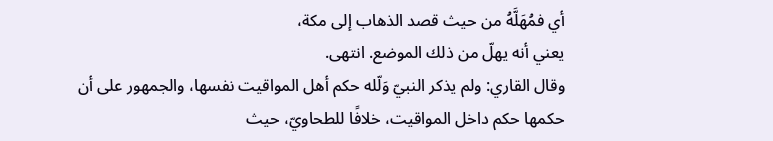أي فمُهَلَّهُ من حيث قصد الذهاب إلى مكة،
يعني أنه يهلّ من ذلك الموضع. انتهى.
وقال القاري: ولم يذكر النبيّ وَلّله حكم أهل المواقيت نفسها، والجمهور على أن
حكمها حكم داخل المواقيت، خلافًا للطحاويّ، حيث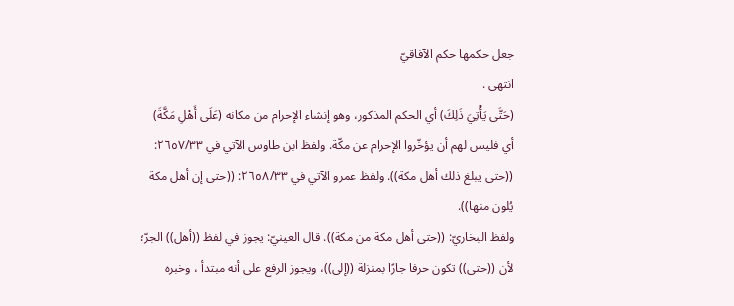جعل حكمها حكم الآفاقيّ
انتھی .
(حَتَّى يَأْتِيَ ذَلِكَ) أي الحكم المذكور، وهو إنشاء الإحرام من مكانه (عَلَى أَهْلِ مَكَّةَ)
أي فليس لهم أن يؤخّروا الإحرام عن مكّة. ولفظ ابن طاوس الآتي في ٢٦٥٧/٣٣:
((حتى يبلغ ذلك أهل مكة)). ولفظ عمرو الآتي في ٢٦٥٨/٣٣: ((حتى إن أهل مكة
يُلون منها)).
ولفظ البخاريّ: ((حتى أهل مكة من مكة)). قال العينيّ: يجوز في لفظ ((أهل)) الجرّ؛
لأن ((حتى)) تكون حرفا جارًا بمنزلة ((إلى))، ويجوز الرفع على أنه مبتدأ ، وخبره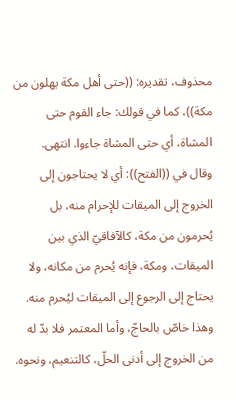محذوف، تقديره: ((حتى أهل مكة يهلون من مكة))، كما في قولك: جاء القوم حتى
المشاة، أي حتى المشاة جاءوا. انتهى.
وقال في ((الفتح)): أي لا يحتاجون إلى الخروج إلى الميقات للإحرام منه، بل
يُحرمون من مكة، كالآفاقيّ الذي بين الميقات، ومكة، فإنه يُحرم من مكانه، ولا
يحتاج إلى الرجوع إلى الميقات ليُحرم منه. وهذا خاصّ بالحاجّ، وأما المعتمر فلا بدّ له
من الخروج إلى أدنى الحلّ، كالتنعيم، ونحوه.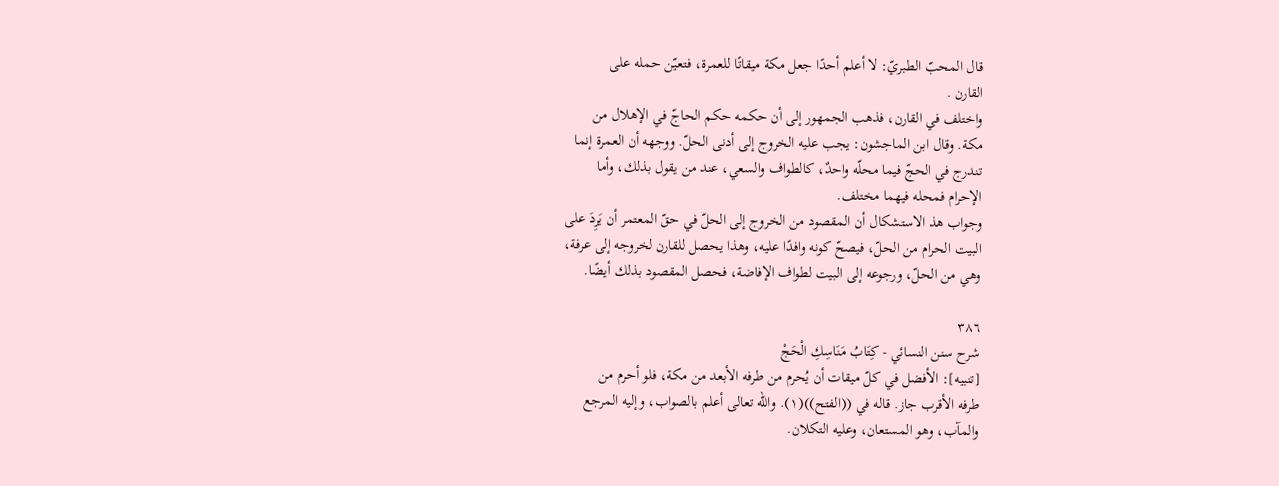قال المحبّ الطبريّ: لا أعلم أحدًا جعل مكة ميقاتًا للعمرة، فتعيّن حمله على
القارن .
واختلف في القارن، فذهب الجمهور إلى أن حكمه حكم الحاجّ في الإهلال من
مكة. وقال ابن الماجشون: يجب عليه الخروج إلى أدنى الحلّ. ووجهه أن العمرة إنما
تندرج في الحجّ فيما محلّه واحدٌ، كالطواف والسعي، عند من يقول بذلك، وأما
الإحرام فمحله فيهما مختلف.
وجواب هذ الاستشكال أن المقصود من الخروج إلى الحلّ في حقّ المعتمر أن يَرِدَ على
البيت الحرام من الحلّ، فيصحّ كونه وافدًا عليه، وهذا يحصل للقارن لخروجه إلى عرفة،
وهي من الحلّ، ورجوعه إلى البيت لطواف الإفاضة، فحصل المقصود بذلك أيضًا.

٣٨٦
شرح سنن النسائي - كِتَابُ مَنَاسِكِ الْحَجْ
[تنبيه]: الأفضل في كلّ ميقات أن يُحرم من طرفه الأبعد من مكة، فلو أحرم من
طرفه الأقرب جاز. قاله في ((الفتح))(١). والله تعالى أعلم بالصواب، وإليه المرجع
والمآب، وهو المستعان، وعليه التكلان.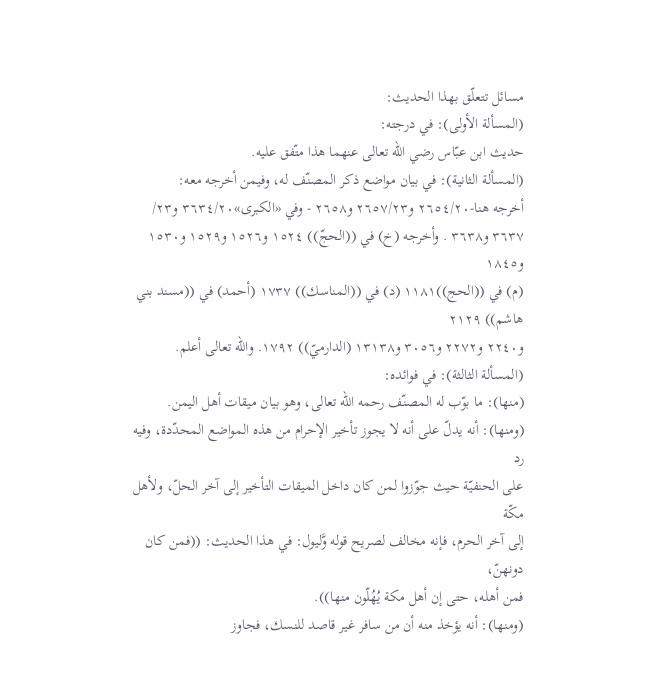مسائل تتعلّق بهذا الحديث:
(المسألة الأولى): في درجته:
حديث ابن عبّاس رضي اللّه تعالى عنهما هذا متّفق عليه.
(المسألة الثانية): في بيان مواضع ذكر المصنّف له، وفيمن أخرجه معه:
أخرجه هنا-٢٦٥٤/٢٠ و٢٦٥٧/٢٣ و٢٦٥٨ - وفي «الكبرى»٣٦٣٤/٢٠ و٢٣/
٣٦٣٧ و٣٦٣٨ . وأخرجه (خ) في ((الحجّ)) ١٥٢٤ و١٥٢٦ و١٥٢٩ و١٥٣٠ و١٨٤٥
(م) في ((الحج))١١٨١ (د) في ((المناسك)) ١٧٣٧ (أحمد) في ((مسند بني هاشم)) ٢١٢٩
و٢٢٤٠ و٢٢٧٢ و٣٠٥٦ و١٣١٣٨ (الدارميّ)) ١٧٩٢. والله تعالى أعلم.
(المسألة الثالثة): في فوائده:
(منها): ما بوّب له المصنّف رحمه الله تعالى، وهو بيان ميقات أهل اليمن.
(ومنها): أنه يدلّ على أنه لا يجوز تأخير الإحرام من هذه المواضع المحدّدة، وفيه رد
على الحنفيّة حيث جوّزوا لمن كان داخل الميقات التأخير إلى آخر الحلّ، ولأهل مكّة
إلى آخر الحرم، فإنه مخالف لصريح قوله وَّليول: في هذا الحديث: ((فمن كان دونهنّ،
فمن أهله، حتى إن أهل مكة يُهُلّون منها)).
(ومنها): أنه يؤخذ منه أن من سافر غير قاصد للنسك، فجاوز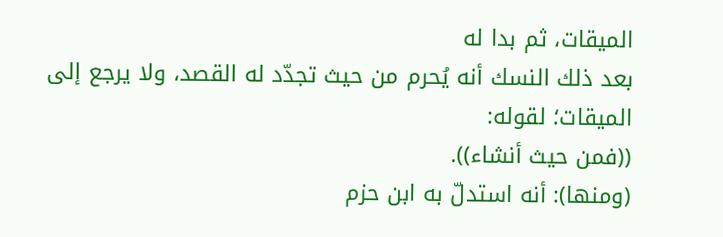الميقات، ثم بدا له
بعد ذلك النسك أنه يُحرم من حيث تجدّد له القصد، ولا يرجع إلى الميقات؛ لقوله:
((فمن حيث أنشاء)).
(ومنها): أنه استدلّ به ابن حزم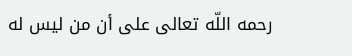رحمه اللّه تعالى على أن من ليس له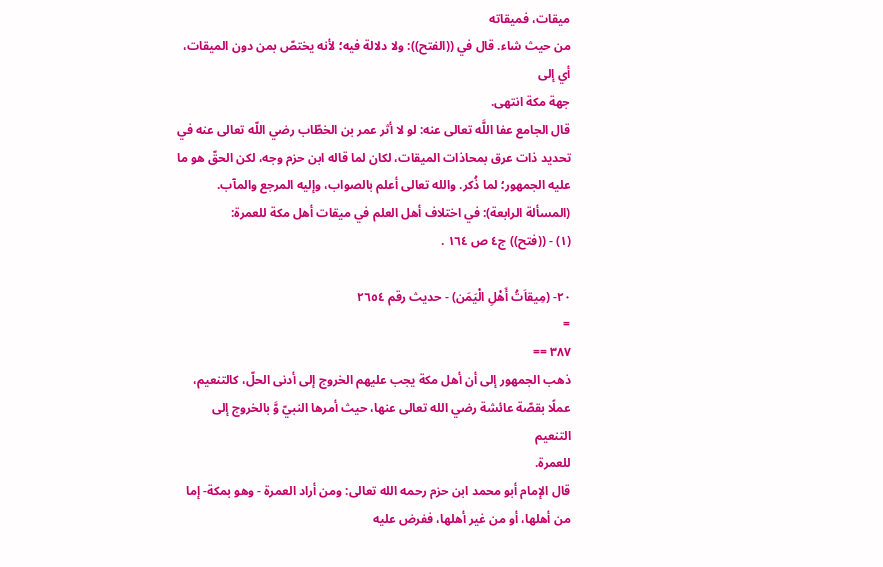ميقات، فميقاته
من حيث شاء. قال في ((الفتح)): ولا دلالة فيه؛ لأنه يختصّ بمن دون الميقات، أي إلى
جهة مكة انتهى.
قال الجامع عفا اللَّه تعالى عنه: لو لا أثر عمر بن الخطّاب رضي اللّه تعالى عنه في
تحديد ذات عرق بمحاذات الميقات، لكان لما قاله ابن حزم وجه، لكن الحقّ هو ما
عليه الجمهور؛ لما ذُكر. والله تعالى أعلم بالصواب، وإليه المرجع والمآب.
(المسألة الرابعة): في اختلاف أهل العلم في ميقات أهل مكة للعمرة:
(١) - ((فتح)) ج٤ ص ١٦٤ .

٢٠- (مِيقاَتُ أَهْلِ الْيَمَن) - حديث رقم ٢٦٥٤
=
٣٨٧ ==
ذهب الجمهور إلى أن أهل مكة يجب عليهم الخروج إلى أدنى الحلّ، كالتنعيم،
عملًا بقصّة عائشة رضي الله تعالى عنها، حيث أمرها النبيّ وَّ بالخروج إلى التنعيم
للعمرة.
قال الإمام أبو محمد ابن حزم رحمه الله تعالى: ومن أراد العمرة - وهو بمكة- إما
من أهلها، أو من غير أهلها، ففرض عليه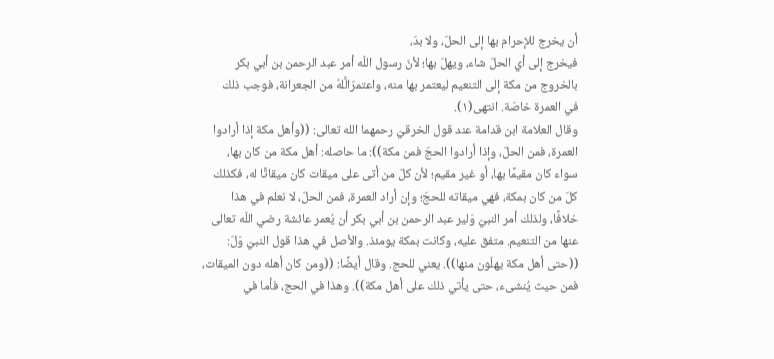أن يخرج للإحرام بها إلى الحلّ، ولا بدّ،
فيخرج إلى أي الحلّ شاء، ويهلّ بها؛ لأنّ رسول اللّه أمر عبد الرحمن بن أبي بكر
بالخروج من مكة إلى التنعيم ليعتمر بها منه، واعتمرّالَّلهُ من الجعرانة، فوجب ذلك
في العمرة خاصّة. انتهى(١).
وقال العلامة ابن قدامة عند قول الخرقيّ رحمهما الله تعالى: ((وأهل مكة إذا أرادوا
العمرة، فمن الحلّ، وإذا أرادوا الحجّ فمن مكة)): ما حاصله: أهل مكة من كان بها،
سواء كان مقيمًا بها، أو غير مقيم؛ لأن كلّ من أتى على ميقات كان ميقاتًا له، فكذلك
كلّ من كان بمكة، فهي ميقاته للحجّ؛ وإن أراد العمرة، فمن الحلّ، لا نعلم في هذا
خلافًا، ولذلك أمر النبيّ وَلير عبد الرحمن بن أبي بكر أن يُعمر عائشة رضي اللّه تعالى
عنها من التنعيم. متفق عليه، وكانت بمكة يومئذ. والأصل في هذا قول النبيّ وَلّ:
((حتى أهل مكة يهلّون منها)). يعني للحج. وقال أيضًا: ((ومن كان أهله دون الميقات،
فمن حيث يُنشىء، حتى يأتي ذلك على أهل مكة)). وهذا في الحج، فأما في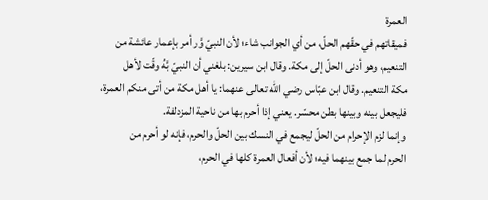العمرة
فميقاتهم في حقّهم الحلّ، من أي الجوانب شاء؛ لأن النبيّ وَّر أمر بإعمار عائشة من
التنعيم، وهو أدنى الحلّ إلى مكة. وقال ابن سيرين: بلغني أن النبيّ بَّهُ وقّت لأهل
مكة التنعيم. وقال ابن عبّاس رضي اللّه تعالى عنهما: يا أهل مكة من أتى منكم العمرة،
فليجعل بينه وبينها بطن محسّر. يعني إذا أحرم بها من ناحية المزدلفة.
وإنما لزم الإحرام من الحلّ ليجمع في النسك بين الحلّ والحرم، فإنه لو أحرم من
الحرم لما جمع بينهما فيه؛ لأن أفعال العمرة كلها في الحرم،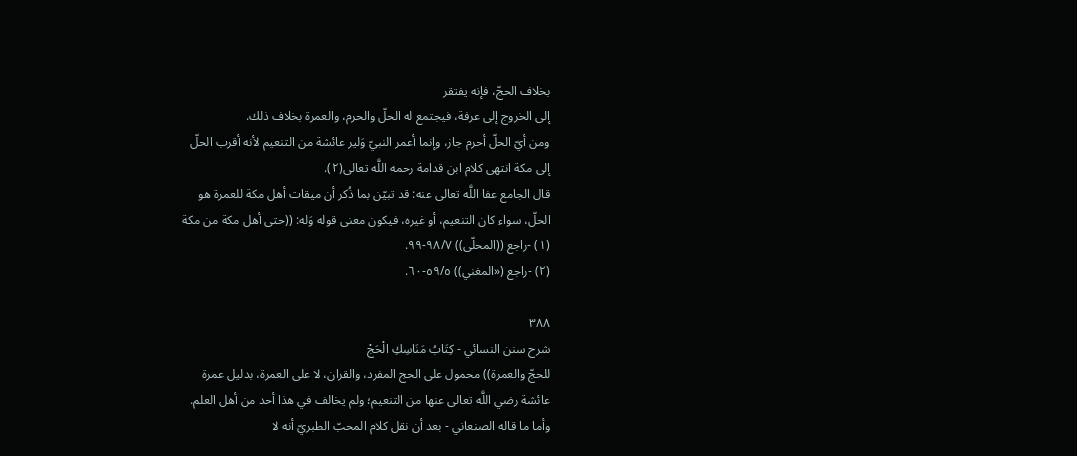بخلاف الحجّ، فإنه يفتقر
إلى الخروج إلى عرفة، فيجتمع له الحلّ والحرم، والعمرة بخلاف ذلك.
ومن أيّ الحلّ أحرم جاز، وإنما أعمر النبيّ وَلير عائشة من التنعيم لأنه أقرب الحلّ
إلى مكة انتهى كلام ابن قدامة رحمه اللَّه تعالى(٢).
قال الجامع عفا اللَّه تعالى عنه: قد تبيّن بما ذُكر أن ميقات أهل مكة للعمرة هو
الحلّ، سواء كان التنعيم، أو غيره، فيكون معنى قوله وَله: ((حتى أهل مكة من مكة
(١) -راجع ((المحلّى)) ٩٨/٧-٩٩.
(٢) -راجع («المغني)) ٥٩/٥-٦٠.

٣٨٨
شرح سنن النسائي - كِتَابُ مَنَاسِكِ الْحَجْ
للحجّ والعمرة)) محمول على الحج المفرد، والقران، لا على العمرة، بدليل عمرة
عائشة رضي اللَّه تعالى عنها من التنعيم؛ ولم يخالف في هذا أحد من أهل العلم.
وأما ما قاله الصنعاني - بعد أن نقل كلام المحبّ الطبريّ أنه لا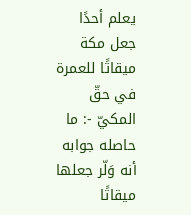يعلم أحدًا جعل مكة
ميقاتًا للعمرة في حقّ المكيّ -: ما حاصله جوابه أنه وَلّر جعلها ميقاتًا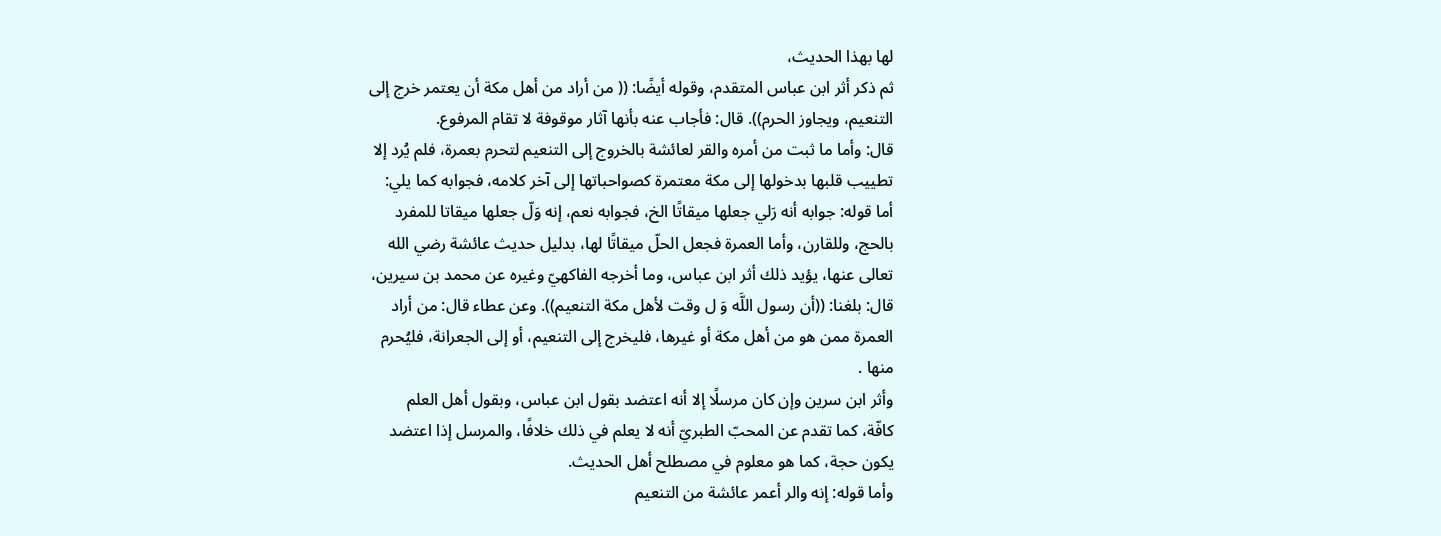لها بهذا الحديث،
ثم ذكر أثر ابن عباس المتقدم، وقوله أيضًا: (( من أراد من أهل مكة أن يعتمر خرج إلى
التنعيم، ويجاوز الحرم)). قال: فأجاب عنه بأنها آثار موقوفة لا تقام المرفوع.
قال: وأما ما ثبت من أمره والقر لعائشة بالخروج إلى التنعيم لتحرم بعمرة، فلم يُرد إلا
تطييب قلبها بدخولها إلى مكة معتمرة كصواحباتها إلى آخر كلامه، فجوابه كما يلي:
أما قوله: جوابه أنه رَلي جعلها ميقاتًا الخ، فجوابه نعم، إنه وَلّ جعلها ميقاتا للمفرد
بالحج، وللقارن، وأما العمرة فجعل الحلّ ميقاتًا لها، بدليل حديث عائشة رضي الله
تعالى عنها، يؤيد ذلك أثر ابن عباس، وما أخرجه الفاكهيّ وغيره عن محمد بن سيرين،
قال: بلغنا: ((أن رسول اللَّه وَ ل وقت لأهل مكة التنعيم)). وعن عطاء قال: من أراد
العمرة ممن هو من أهل مكة أو غيرها، فليخرج إلى التنعيم، أو إلى الجعرانة، فليُحرم
منها .
وأثر ابن سرين وإن كان مرسلًا إلا أنه اعتضد بقول ابن عباس، وبقول أهل العلم
كافّة، كما تقدم عن المحبّ الطبريّ أنه لا يعلم في ذلك خلافًا، والمرسل إذا اعتضد
يكون حجة، كما هو معلوم في مصطلح أهل الحديث.
وأما قوله: إنه والر أعمر عائشة من التنعيم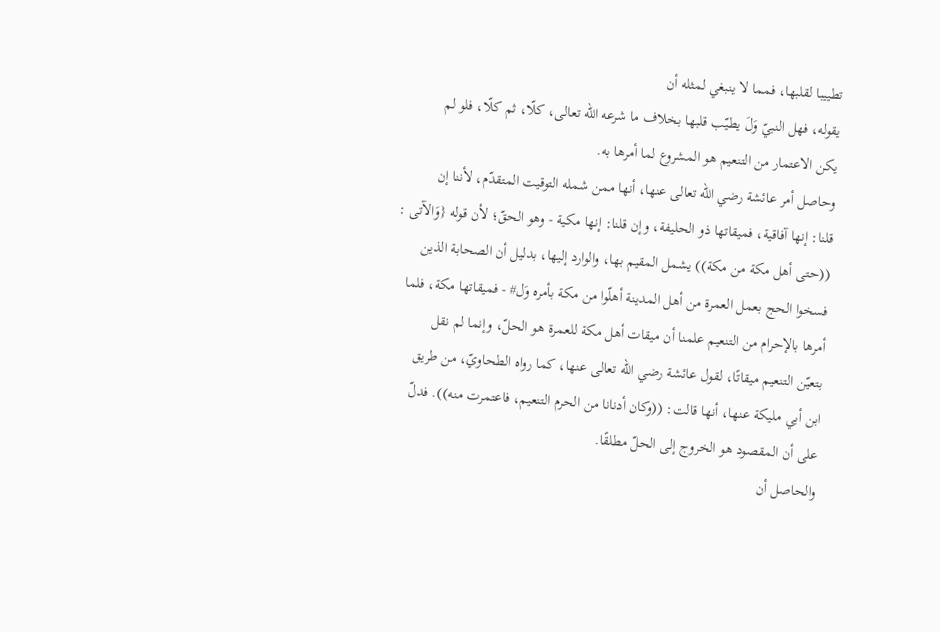تطييبا لقلبها، فمما لا ينبغي لمثله أن
يقوله، فهل النبيّ وَلَ يطيّب قلبها بخلاف ما شرعه الله تعالى، كلّا، ثم كلّا، فلو لم
يكن الاعتمار من التنعيم هو المشروع لما أمرها به.
وحاصل أمر عائشة رضي اللّه تعالى عنها، أنها ممن شمله التوقيت المتقدّم، لأننا إن
قلنا: إنها آفاقية، فميقاتها ذو الحليفة، وإن قلنا: إنها مكية - وهو الحقّ؛ لأن قوله {وَالآتى :
((حتى أهل مكة من مكة)) يشمل المقيم بها، والوارد إليها، بدليل أن الصحابة الذين
فسخوا الحج بعمل العمرة من أهل المدينة أهلّوا من مكة بأمره وَل# - فميقاتها مكة، فلما
أمرها بالإحرام من التنعيم علمنا أن ميقات أهل مكة للعمرة هو الحلّ، وإنما لم نقل
بتعيّن التنعيم ميقاتًا، لقول عائشة رضي اللّه تعالى عنها، كما رواه الطحاويّ، من طريق
ابن أبي مليكة عنها، أنها قالت: ((وكان أدنانا من الحرم التنعيم، فاعتمرت منه)). فدلّ
على أن المقصود هو الخروج إلى الحلّ مطلقًا.
والحاصل أن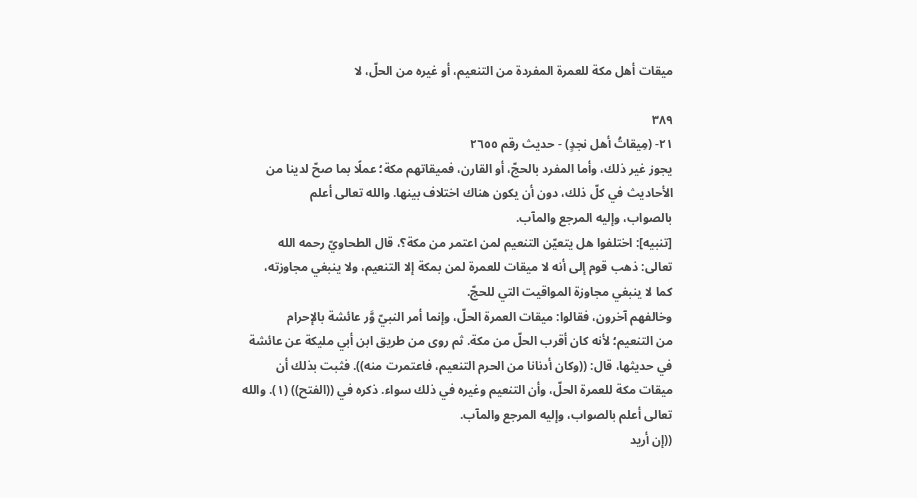ميقات أهل مكة للعمرة المفردة من التنعيم، أو غيره من الحلّ، لا

٣٨٩
٢١- (مِیقاتُ أهل نجدٍ) - حديث رقم ٢٦٥٥
يجوز غير ذلك، وأما المفرد بالحجّ، أو القارن، فميقاتهم مكة؛ عملًا بما صحّ لدينا من
الأحاديث في كلّ ذلك، دون أن يكون هناك اختلاف بينها. والله تعالى أعلم
بالصواب، وإليه المرجع والمآب.
[تنبيه]: اختلفوا هل يتعيّن التنعيم لمن اعتمر من مكة؟، قال الطحاويّ رحمه الله
تعالى: ذهب قوم إلى أنه لا ميقات للعمرة لمن بمكة إلا التنعيم، ولا ينبغي مجاوزته،
كما لا ينبغي مجاوزة المواقيت التي للحجّ.
وخالفهم آخرون، فقالوا: ميقات العمرة الحلّ، وإنما أمر النبيّ وَّر عائشة بالإحرام
من التنعيم؛ لأنه كان أقرب الحلّ من مكة. ثم روى من طريق ابن أبي مليكة عن عائشة
في حديثها، قال: ((وكان أدنانا من الحرم التنعيم، فاعتمرت منه)). فثبت بذلك أن
ميقات مكة للعمرة الحلّ، وأن التنعيم وغيره في ذلك سواء. ذكره في ((الفتح)) (١). والله
تعالى أعلم بالصواب، وإليه المرجع والمآب.
((إن أريد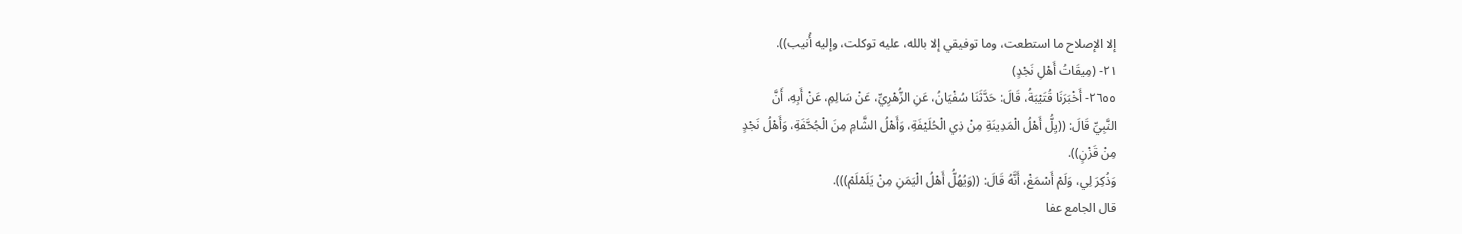إلا الإصلاح ما استطعت، وما توفيقي إلا بالله، عليه توكلت، وإليه أُنيب)).
٢١- (مِيقَاتُ أَهْلِ نَجْدٍ)
٢٦٥٥- أَخْبَرَنَا قُتَيْبَةُ، قَالَ: حَدَّثَنَا سُفْيَانُ، عَنِ الزُّهْرِيِّ، عَنْ سَالِمِ، عَنْ أَبِهِ، أَنَّ
النَّبِيِّ قَالَ: ((يِلُّ أَهْلُ الْمَدِينَةِ مِنْ ذِي الْحُلَيْفَةِ، وَأَهْلُ الشَّامِ مِنَ الْجُحَّفَةِ، وَأَهْلُ نَجْدٍ
مِنْ قَزْنٍ)).
وَذُكِرَ لِي، وَلَمْ أَسْمَغْ، أَنَّهُ قَالَ: ((وَيُهُلُّ أَهْلُ الْيَمَنِ مِنْ يَلَمْلَمْ))).
قال الجامع عفا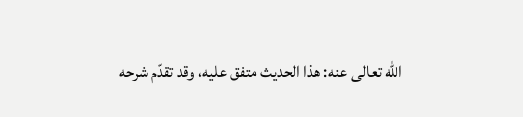اللّه تعالى عنه: هذا الحديث متفق عليه، وقد تقدّم شرحه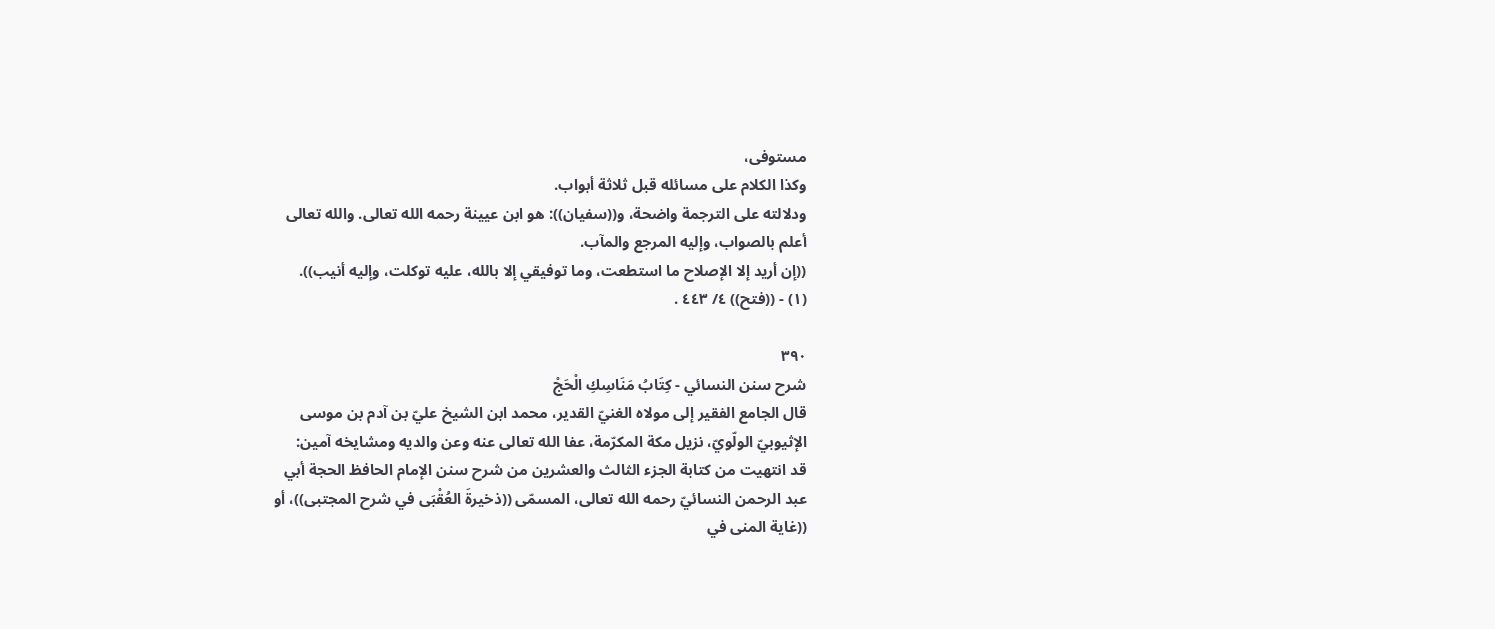مستوفی،
وكذا الكلام على مسائله قبل ثلاثة أبواب.
ودلالته على الترجمة واضحة، و((سفيان)): هو ابن عيينة رحمه الله تعالى. والله تعالى
أعلم بالصواب، وإليه المرجع والمآب.
((إن أريد إلا الإصلاح ما استطعت، وما توفيقي إلا بالله، عليه توكلت، وإليه أنيب)).
(١) - ((فتح)) ٤/ ٤٤٣ .

٣٩٠
شرح سنن النسائي - كِتَابُ مَنَاسِكِ الْحَجْ
قال الجامع الفقير إلى مولاه الغنيّ القدير، محمد ابن الشيخ عليّ بن آدم بن موسى
الإثيوبيّ الولّويّ، نزيل مكة المكرّمة، عفا الله تعالى عنه وعن والديه ومشايخه آمين:
قد انتهيت من كتابة الجزء الثالث والعشرين من شرح سنن الإمام الحافظ الحجة أبي
عبد الرحمن النسائيّ رحمه الله تعالى، المسمّى ((ذخيرةَ العُقْبَى في شرح المجتبى))، أو
((غاية المنى في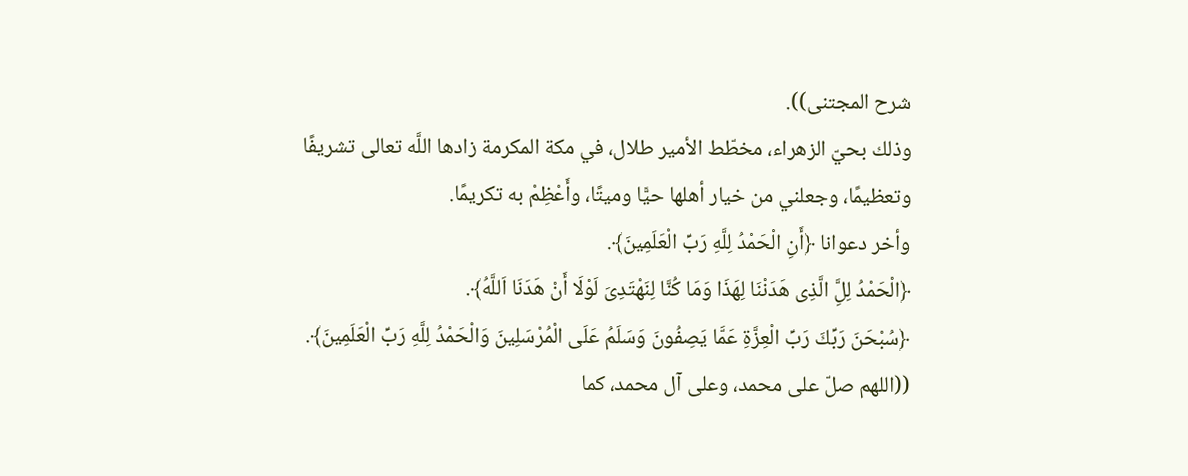شرح المجتنى)).
وذلك بحيّ الزهراء، مخطّط الأمير طلال، في مكة المكرمة زادها اللَّه تعالى تشريفًا
وتعظيمًا، وجعلني من خيار أهلها حيًّا وميتًا، وأَعْظِمْ به تكريمًا.
وأخر دعوانا ﴿أَنِ الْحَمْدُ لِلَّهِ رَبِّ الْعَلَمِينَ﴾.
﴿الْحَمْدُ لِلَِّ الَّذِى هَدَنْنَا لِهَذَا وَمَا كُنَّا لِنَهْتَدِىَ لَوْلَا أَنْ هَدَنَا اَللَّهُ﴾.
﴿سُبْحَنَ رَبِّكَ رَبِّ الْعِزَّةِ عَمَّا يَصِفُونَ وَسَلَمُ عَلَى الْمُرْسَلِينَ وَالْحَمْدُ لِلَّهِ رَبِّ الْعَلَمِينَ﴾.
((اللهم صلّ على محمد، وعلى آل محمد، كما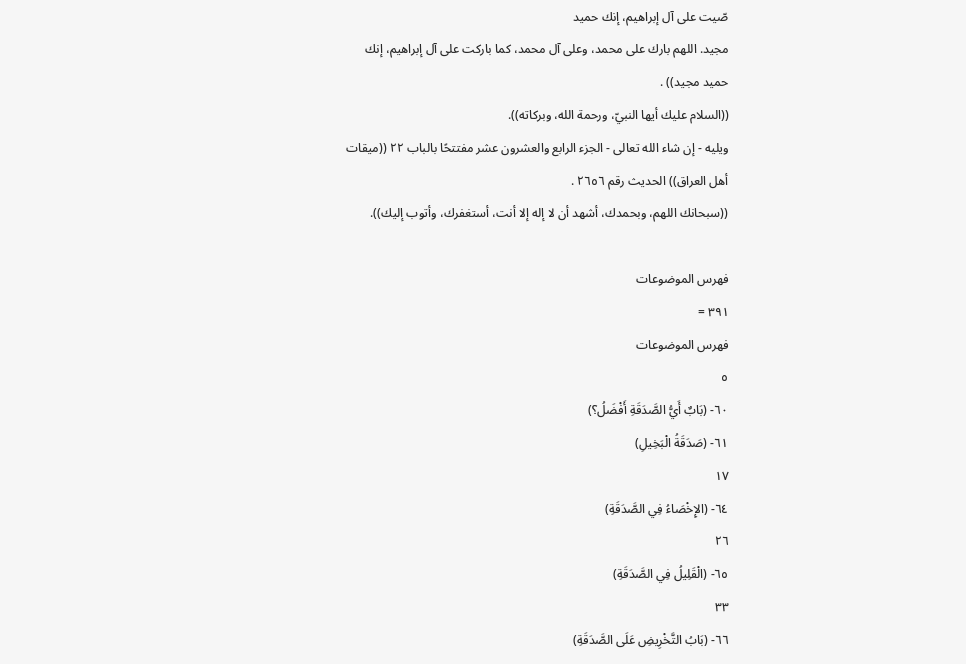صّيت على آل إبراهيم، إنك حميد
مجيد. اللهم بارك على محمد، وعلى آل محمد، كما باركت على آل إبراهيم، إنك
حميد مجيد)) .
((السلام عليك أيها النبيّ، ورحمة الله، وبركاته)).
ويليه - إن شاء الله تعالى - الجزء الرابع والعشرون عشر مفتتحًا بالباب ٢٢ ((ميقات
أهل العراق)) الحديث رقم ٢٦٥٦ .
((سبحانك اللهم، وبحمدك، أشهد أن لا إله إلا أنت، أستغفرك، وأتوب إليك)).

فهرس الموضوعات
٣٩١ =
فهرس الموضوعات
٥
٦٠- (بَابٌ أَيُّ الصَّدَقَةِ أَفْضَلُ؟)
٦١- (صَدَقَةُ الْبَخِيلِ)
١٧
٦٤- (الإِخْصَاءُ فِي الصَّدَقَةِ)
٢٦
٦٥- (الْقَلِيلُ فِي الصَّدَقَةِ)
٣٣
٦٦- (بَابُ التَّخْرِيضِ عَلَى الصَّدَقَةِ)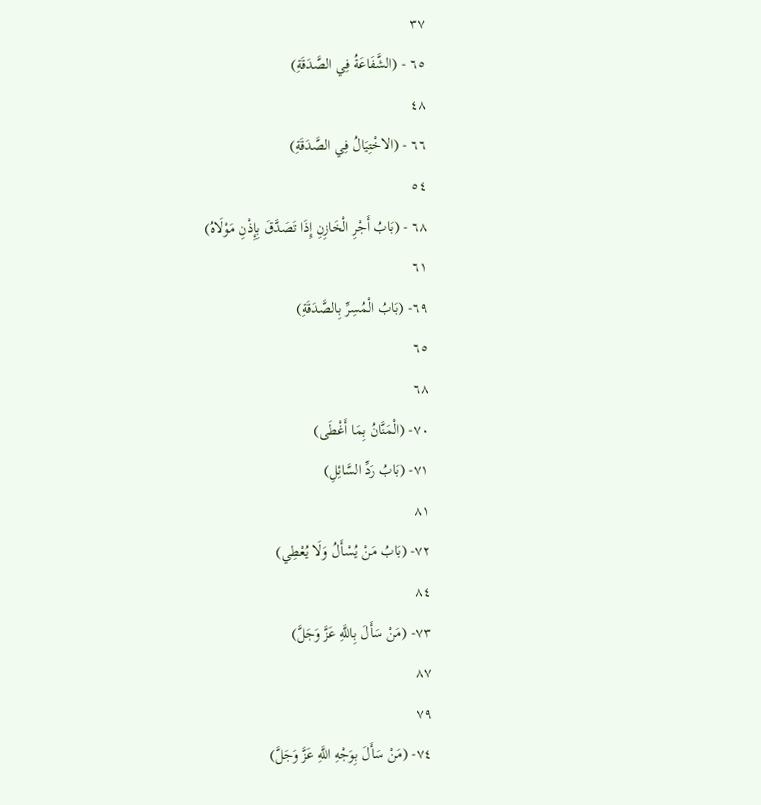٣٧
٦٥ - (الشَّفَاعَةُ فِي الصَّدَقَةِ)
٤٨
٦٦ - (الاخْتِيَالُ فِي الصَّدَقَةِ)
٥٤
٦٨ - (بَابُ أَجْرِ الْخَازِنِ إِذَا تَصَدَّقَ بِإِذْنِ مَوْلَاهُ)
٦١
٦٩- (بَابُ الْمُسِرِّ بِالصَّدَقَةِ)
٦٥
٦٨
٧٠- (الْمَنَّانُ بِمَا أَغْطَى)
٧١- (بَابُ رَدِّ السَّائِلِ)
٨١
٧٢- (بَابُ مَنْ يُسْأَلُ وَلَا يُعْطِي)
٨٤
٧٣- (مَنْ سَأَلَ بِاللَّهِ عَزَّ وَجَلَّ)
٨٧
٧٩
٧٤- (مَنْ سَأَلَ بِوَجْهِ اللَّهِ عَزَّ وَجَلَّ)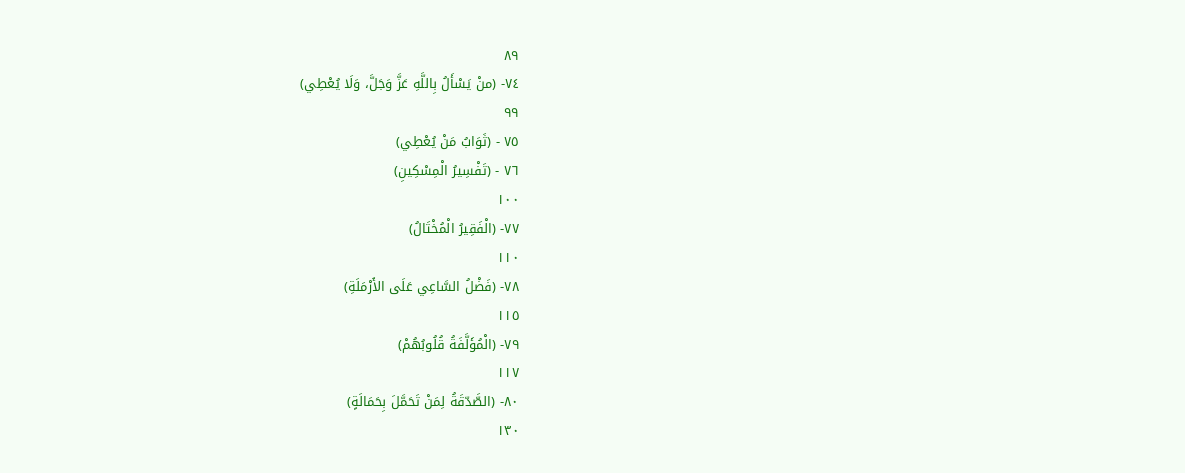٨٩
٧٤- (منْ يَسْأَلُ بِاللَّهِ عَزَّ وَجَلَّ، وَلَا يُعْطِي)
٩٩
٧٥ - (ثَوَابُ مَنْ يُعْطِي)
٧٦ - (تَفْسِيرُ الْمِسْكِينِ)
١٠٠
٧٧- (الْفَقِيرُ الْمُخْتَالُ)
١١٠
٧٨- (فَضْلُ السَّاعِي عَلَى الأَرْمَلَةِ)
١١٥
٧٩- (الْمُؤَلَّفَةُ قُلُوبُهُمْ)
١١٧
٨٠- (الصَّدّقَةُ لِمَنْ تَحَمَّلَ بِحَمَالَةٍ)
١٣٠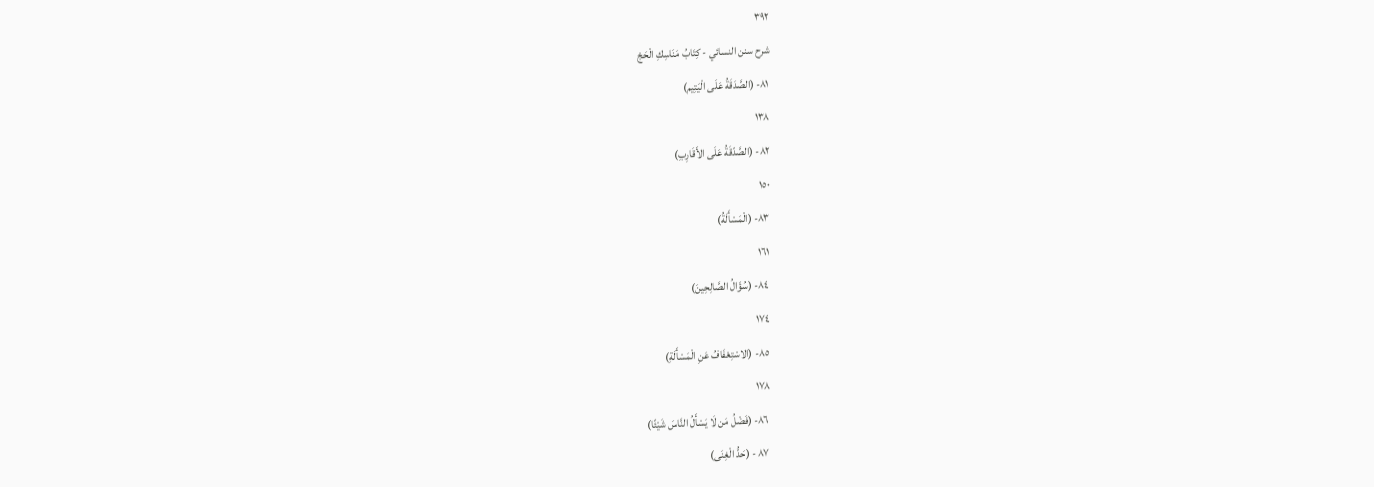٣٩٢
شرح سنن النسائي - كِتَابُ مَنَاسِكِ الْحَجْ
٨١- (الصَّدَقَةُ عَلَى الْيَتِيم)
١٣٨
٨٢- (الصَّدّقَةُ عَلَى الأَقَارِبِ)
١٥٠
٨٣- (الْمَسْأَلَةُ)
١٦١
٨٤- (سُؤَالُ الصَّالِحِينَ)
١٧٤
٨٥- (الاسْتِعْفَافُ عَنِ الْمَسْأَلَةِ)
١٧٨
٨٦- (فَضْلُ مَن لَا يَسْأَلُ النَّاسَ شَيْئًا)
٨٧ - (حَدُّ الْغِنَی)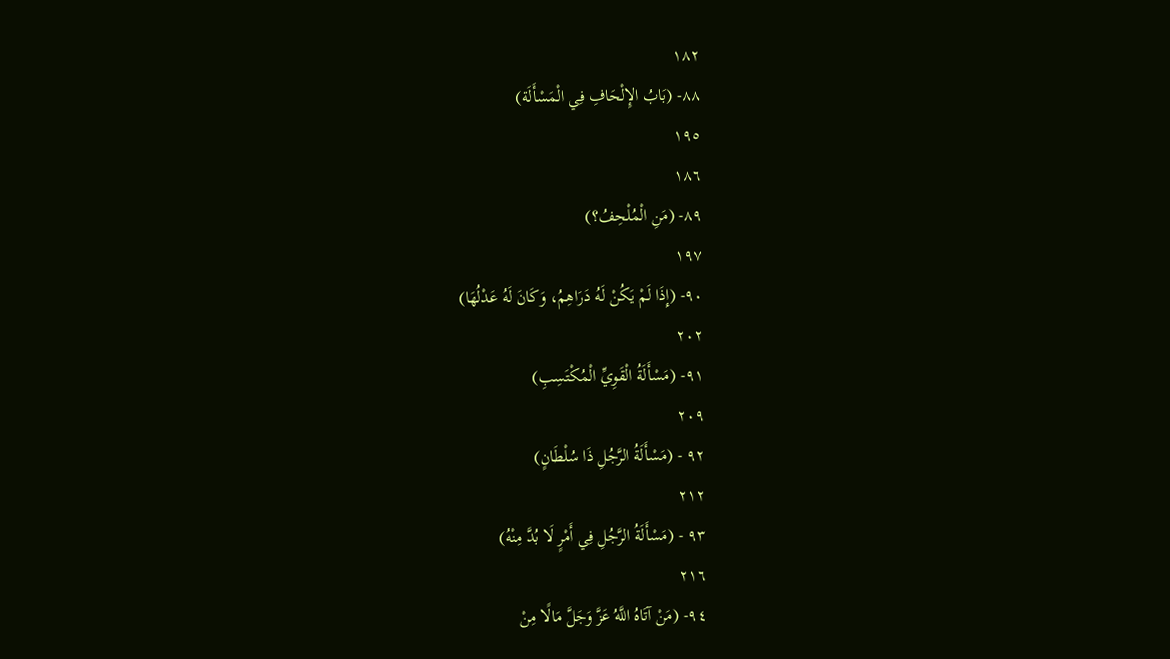١٨٢
٨٨- (بَابُ الإِلْحَافِ فِي الْمَسْأَلَة)
١٩٥
١٨٦
٨٩- (مَنِ الْمُلْحِفُ؟)
١٩٧
٩٠- (إِذَا لَمْ يَكُنْ لَهُ دَرَاهِمُ، وَكَانَ لَهُ عَدْلُهَا)
٢٠٢
٩١- (مَسْأَلَةُ الْقَوِيِّ الْمُكْتَسِبِ)
٢٠٩
٩٢ - (مَسْأَلَةُ الرَّجُلِ ذَا سُلْطَانٍ)
٢١٢
٩٣ - (مَسْأَلَةُ الرَّجُلِ فِي أَمْرٍ لَا بُدَّ مِنْهُ)
٢١٦
٩٤- (مَنْ آتَاهُ اللَّهُ عَزَّ وَجَلَّ مَالًا مِنْ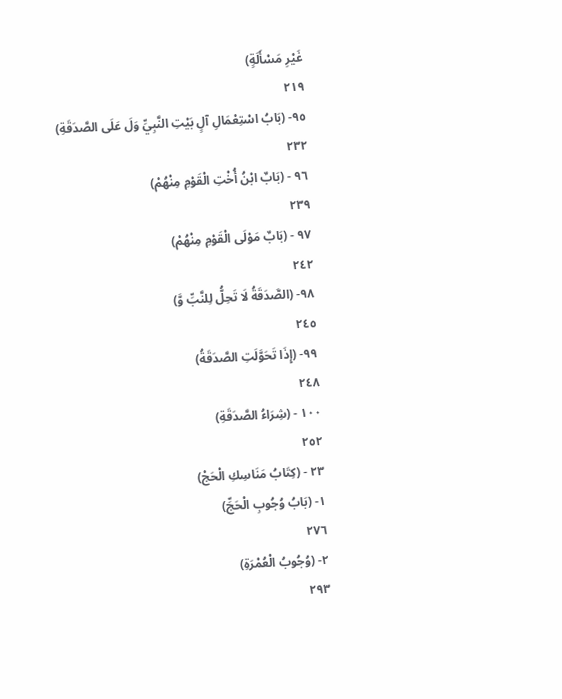غَيْرِ مَسْأَلَةٍ)
٢١٩
٩٥- (بَابُ اسْتِعْمَالِ آلٍ بَيْتِ النَّبِيِّ وَلَ عَلَى الصَّدَقَةِ)
٢٣٢
٩٦ - (بَابٌ ابْنُ أُخْتِ الْقَوْمِ مِنْهُمْ)
٢٣٩
٩٧ - (بَابٌ مَوْلَى الْقَوْمِ مِنْهُمْ)
٢٤٢
٩٨- (الصَّدَقَةُ لَا تَحِلُّ لِلنَّبِّ وَّ)
٢٤٥
٩٩- (إِذَا تَحَوَّلَتِ الصَّدَقَةُ)
٢٤٨
١٠٠ - (شِرَاءُ الصَّدَقَةِ)
٢٥٢
٢٣ - (كِتَابُ مَنَاسِكِ الْحَجْ)
١- (بَابُ وُجُوبِ الْحَجِّ)
٢٧٦
٢- (وُجُوبُ الْعُمْرَةِ)
٢٩٣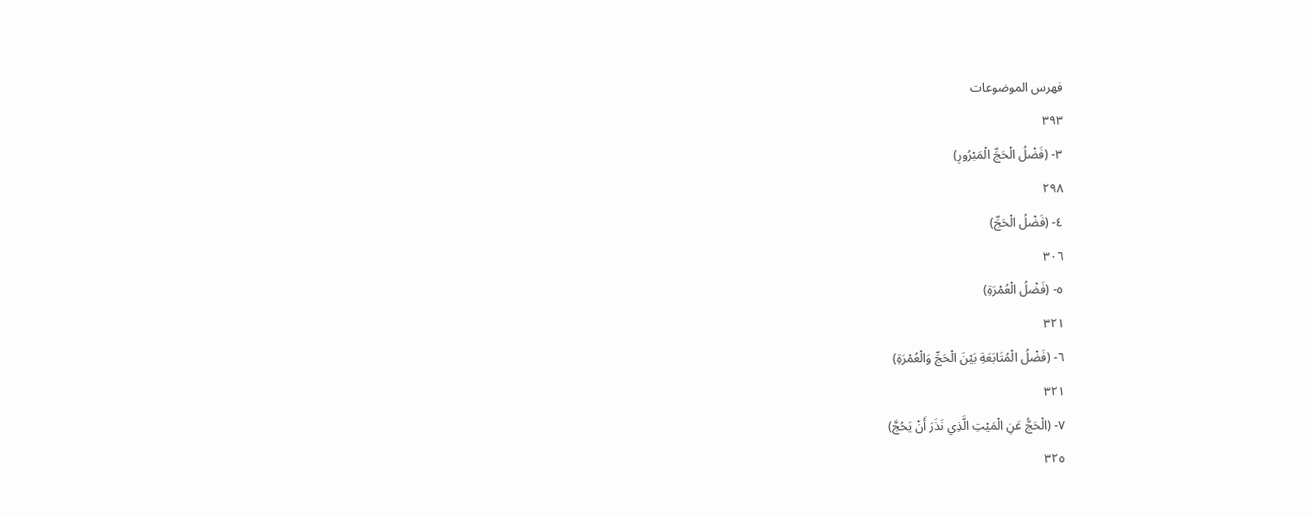فهرس الموضوعات
٣٩٣
٣- (فَضْلُ الْحَجِّ الْمَبْرُورِ)
٢٩٨
٤- (فَضْلُ الْحَجِّ)
٣٠٦
٥- (فَضْلُ الْعُمْرَةِ)
٣٢١
٦- (فَضْلُ الْمُتَابَعَةِ بَيْنَ الْحَجِّ وَالْعُمْرَةِ)
٣٢١
٧- (الْحَجُّ عَنِ الْمَيْتِ الَّذِي نَذَرَ أَنْ يَحُجَّ)
٣٢٥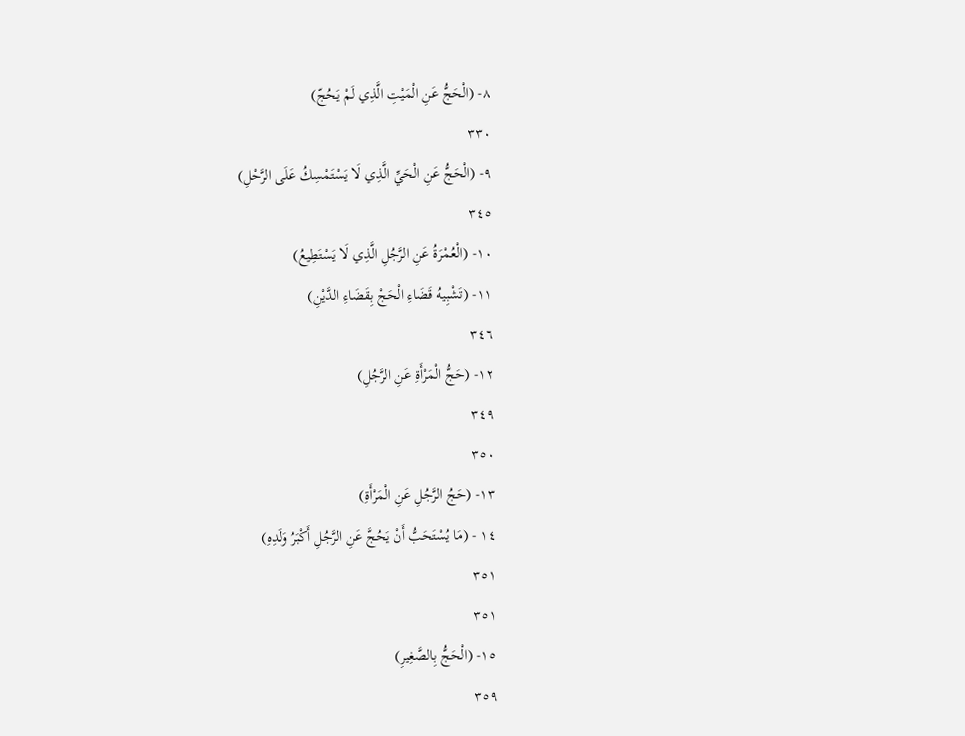٨- (الْحَجُّ عَنِ الْمَيْتِ الَّذِي لَمْ يَحُجّ)
٣٣٠
٩- (الْحَجُّ عَنِ الْحَيِّ الَّذِي لَا يَسْتَمْسِكُ عَلَى الرَّحْلِ)
٣٤٥
١٠- (الْعُمْرَةُ عَنِ الرَّجُلِ الَّذِي لَا يَسْتَطِيعُ)
١١- (تَشْبِيهُ قَضَاءِ الْحَجْ بِقَضَاءِ الدَّيْنِ)
٣٤٦
١٢- (حَجُّ الْمَرْأَةِ عَنِ الرَّجُلِ)
٣٤٩
٣٥٠
١٣- (حَجُ الرَّجُلِ عَنِ الْمَرْأَةِ)
١٤ - (مَا يُسْتَحَبُّ أَنْ يَحُجَّ عَنِ الرَّجُلِ أَكْبَرُ وَلَدِهِ)
٣٥١
٣٥١
١٥- (الْحَجُّ بِالصَّغِيرِ)
٣٥٩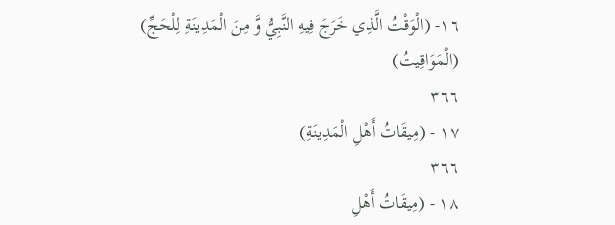١٦- (الْوَقْتُ الَّذِي خَرَجَ فِيهِ النَّبِيُّ وَّ مِنَ الْمَدِينَةِ لِلْحَجِّ)
(الْمَوَاقِیتُ)
٣٦٦
١٧ - (مِيقَاتُ أَهْلِ الْمَدِينَةِ)
٣٦٦
١٨ - (مِيقَاتُ أَهْلِ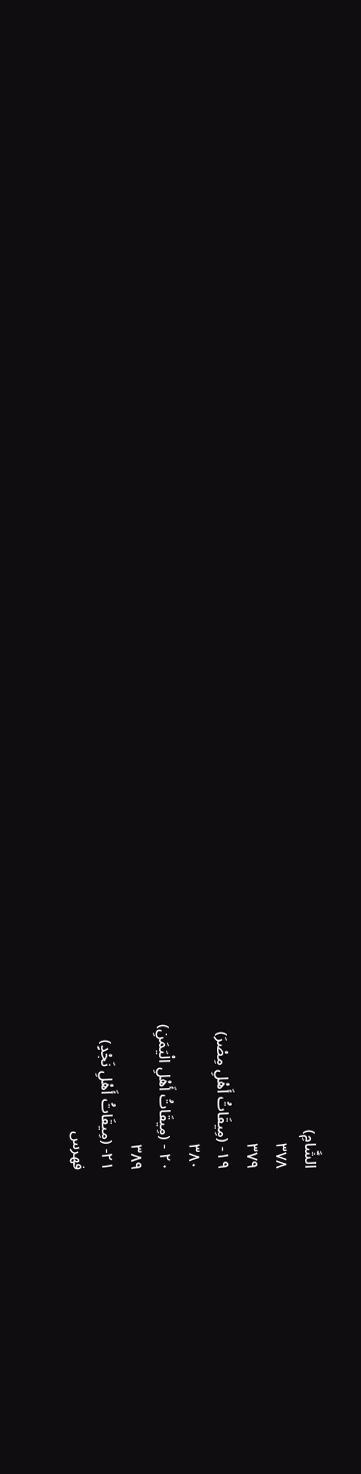الشَّامِ)
٣٧٨
٣٧٩
١٩- (مِيقَاتُ أَهْلِ مِصْرَ)
٣٨٠
٢٠ - (مِيقَاتُ أَهْلِ الْيَمَنِ)
٣٨٩
٢١- (مِيقَاتُ أَهْلِ نَجْدٍ)
فهرس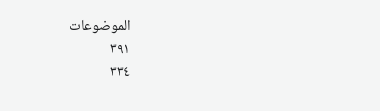الموضوعات
٣٩١
٣٣٤